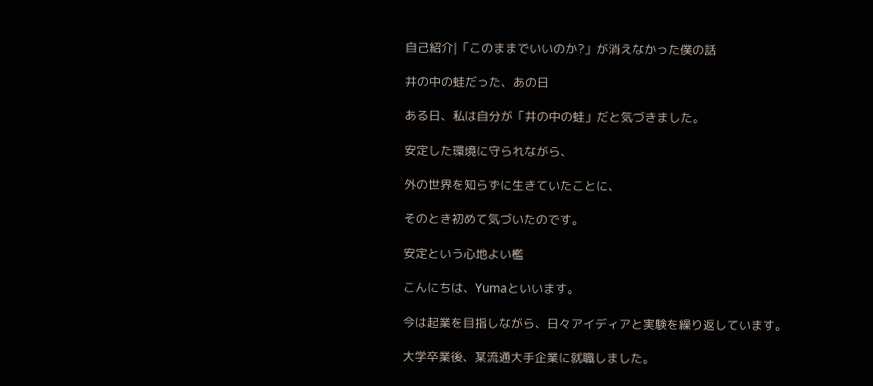自己紹介|「このままでいいのか?」が消えなかった僕の話

井の中の蛙だった、あの日

ある日、私は自分が「井の中の蛙」だと気づきました。

安定した環境に守られながら、

外の世界を知らずに生きていたことに、

そのとき初めて気づいたのです。

安定という心地よい檻

こんにちは、Yumaといいます。

今は起業を目指しながら、日々アイディアと実験を繰り返しています。

大学卒業後、某流通大手企業に就職しました。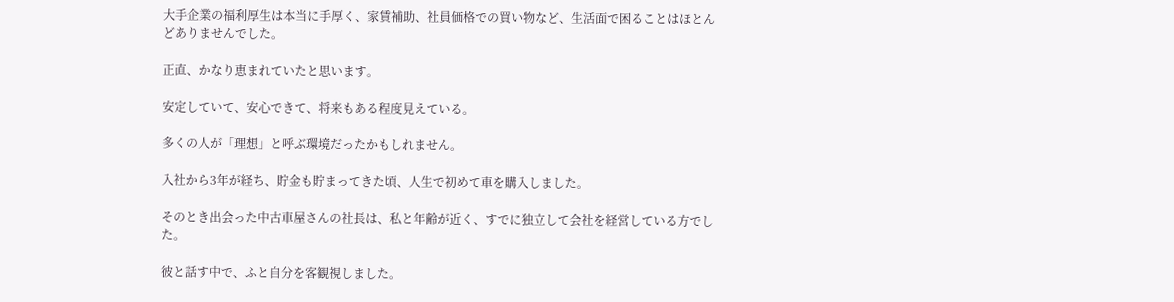大手企業の福利厚生は本当に手厚く、家賃補助、社員価格での買い物など、生活面で困ることはほとんどありませんでした。

正直、かなり恵まれていたと思います。

安定していて、安心できて、将来もある程度見えている。

多くの人が「理想」と呼ぶ環境だったかもしれません。

入社から3年が経ち、貯金も貯まってきた頃、人生で初めて車を購入しました。

そのとき出会った中古車屋さんの社長は、私と年齢が近く、すでに独立して会社を経営している方でした。

彼と話す中で、ふと自分を客観視しました。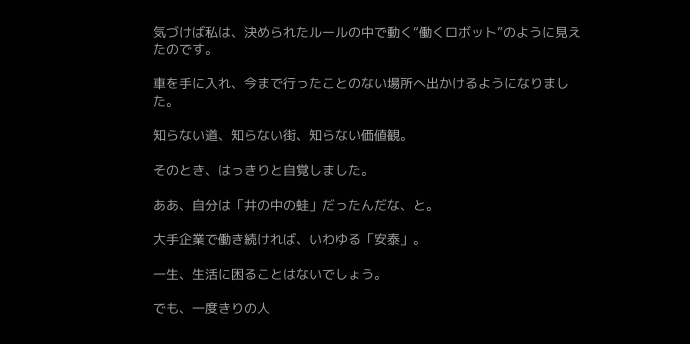気づけば私は、決められたルールの中で動く“働くロボット”のように見えたのです。

車を手に入れ、今まで行ったことのない場所へ出かけるようになりました。

知らない道、知らない街、知らない価値観。

そのとき、はっきりと自覚しました。

ああ、自分は「井の中の蛙」だったんだな、と。

大手企業で働き続ければ、いわゆる「安泰」。

一生、生活に困ることはないでしょう。

でも、一度きりの人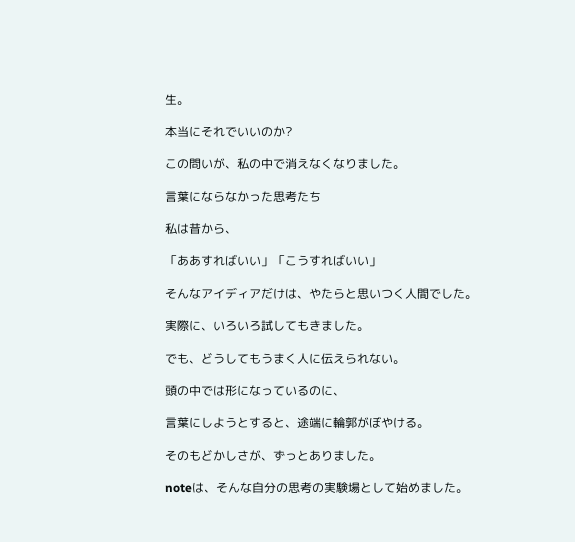生。

本当にそれでいいのか?

この問いが、私の中で消えなくなりました。

言葉にならなかった思考たち

私は昔から、

「ああすればいい」「こうすればいい」

そんなアイディアだけは、やたらと思いつく人間でした。

実際に、いろいろ試してもきました。

でも、どうしてもうまく人に伝えられない。

頭の中では形になっているのに、

言葉にしようとすると、途端に輪郭がぼやける。

そのもどかしさが、ずっとありました。

noteは、そんな自分の思考の実験場として始めました。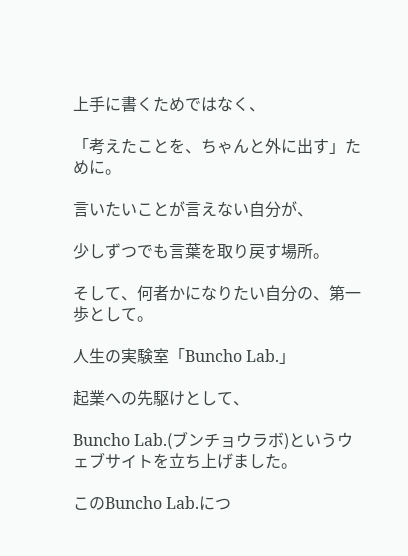上手に書くためではなく、

「考えたことを、ちゃんと外に出す」ために。

言いたいことが言えない自分が、

少しずつでも言葉を取り戻す場所。

そして、何者かになりたい自分の、第一歩として。

人生の実験室「Buncho Lab.」

起業への先駆けとして、

Buncho Lab.(ブンチョウラボ)というウェブサイトを立ち上げました。

このBuncho Lab.につ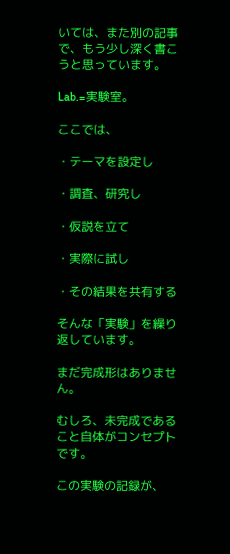いては、また別の記事で、もう少し深く書こうと思っています。

Lab.=実験室。

ここでは、

・テーマを設定し

・調査、研究し

・仮説を立て

・実際に試し

・その結果を共有する

そんな「実験」を繰り返しています。

まだ完成形はありません。

むしろ、未完成であること自体がコンセプトです。

この実験の記録が、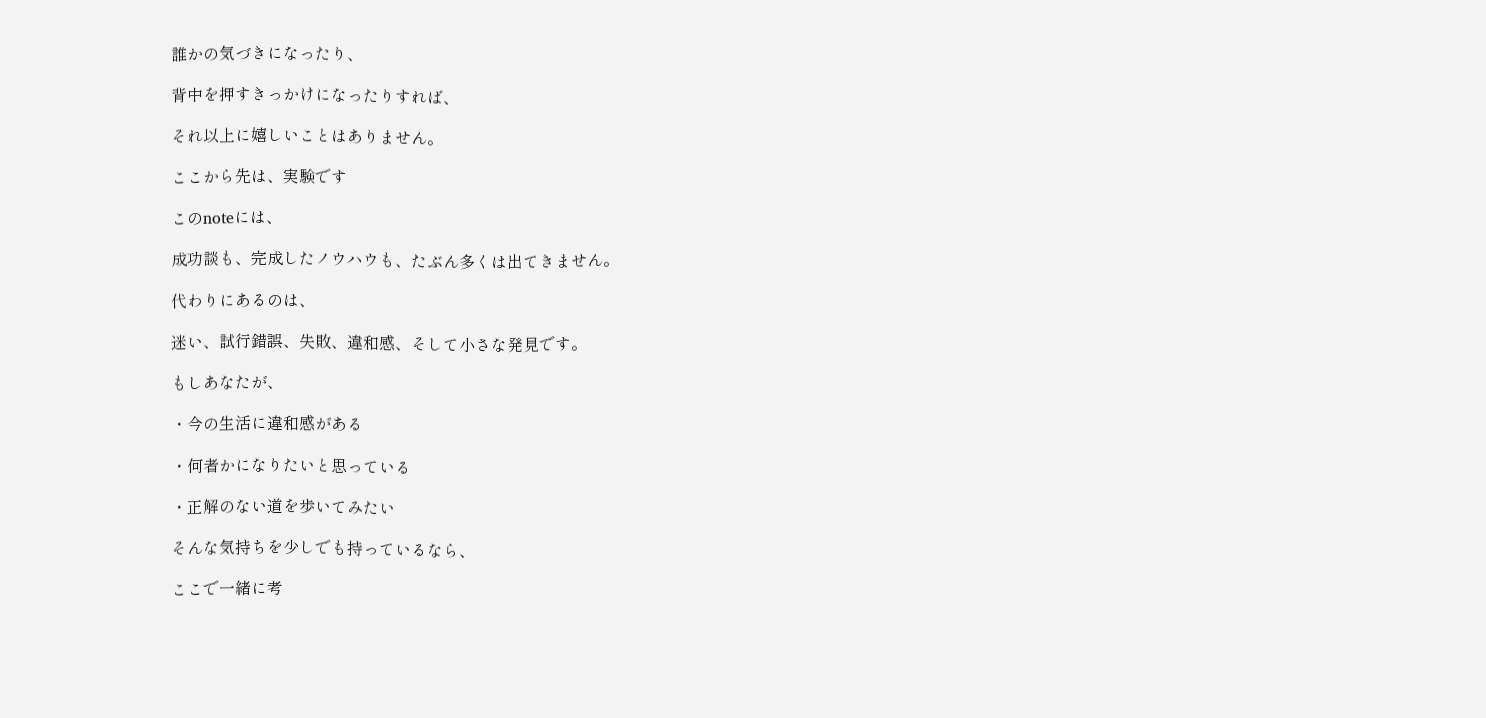誰かの気づきになったり、

背中を押すきっかけになったりすれば、

それ以上に嬉しいことはありません。

ここから先は、実験です

このnoteには、

成功談も、完成したノウハウも、たぶん多くは出てきません。

代わりにあるのは、

迷い、試行錯誤、失敗、違和感、そして小さな発見です。

もしあなたが、

・今の生活に違和感がある

・何者かになりたいと思っている

・正解のない道を歩いてみたい

そんな気持ちを少しでも持っているなら、

ここで一緒に考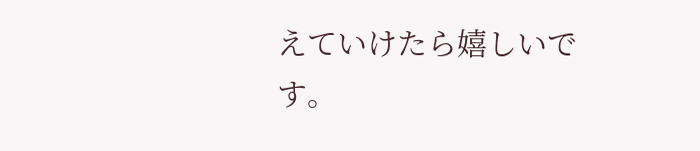えていけたら嬉しいです。